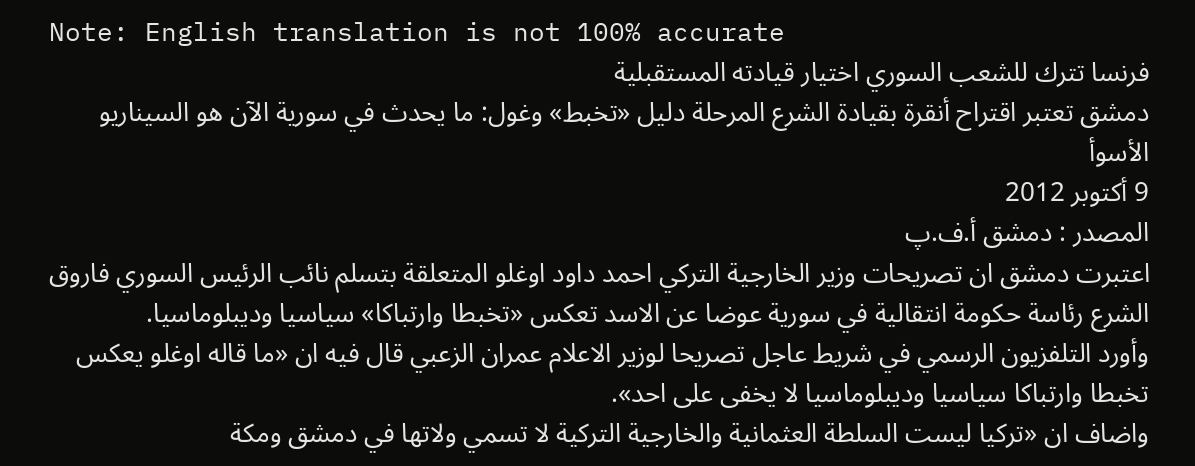Note: English translation is not 100% accurate
فرنسا تترك للشعب السوري اختيار قيادته المستقبلية
دمشق تعتبر اقتراح أنقرة بقيادة الشرع المرحلة دليل «تخبط» وغول: ما يحدث في سورية الآن هو السيناريو الأسوأ
9 أكتوبر 2012
المصدر : دمشق أ.ف.پ
اعتبرت دمشق ان تصريحات وزير الخارجية التركي احمد داود اوغلو المتعلقة بتسلم نائب الرئيس السوري فاروق الشرع رئاسة حكومة انتقالية في سورية عوضا عن الاسد تعكس «تخبطا وارتباكا» سياسيا وديبلوماسيا.
وأورد التلفزيون الرسمي في شريط عاجل تصريحا لوزير الاعلام عمران الزعبي قال فيه ان «ما قاله اوغلو يعكس تخبطا وارتباكا سياسيا وديبلوماسيا لا يخفى على احد».
واضاف ان «تركيا ليست السلطة العثمانية والخارجية التركية لا تسمي ولاتها في دمشق ومكة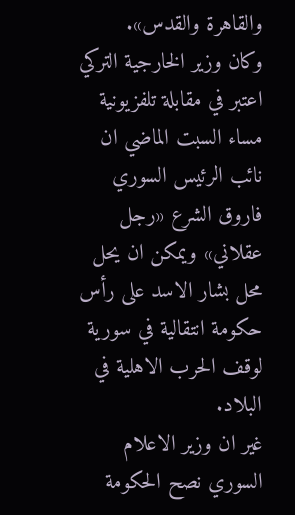والقاهرة والقدس».
وكان وزير الخارجية التركي اعتبر في مقابلة تلفزيونية مساء السبت الماضي ان نائب الرئيس السوري فاروق الشرع «رجل عقلاني» ويمكن ان يحل محل بشار الاسد على رأس حكومة انتقالية في سورية لوقف الحرب الاهلية في البلاد.
غير ان وزير الاعلام السوري نصح الحكومة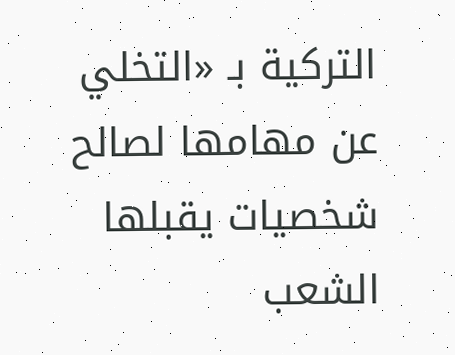التركية بـ «التخلي عن مهامها لصالح شخصيات يقبلها الشعب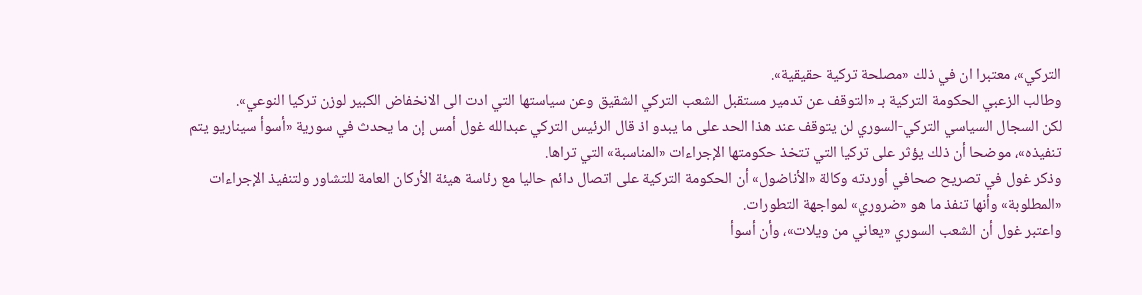التركي»، معتبرا ان في ذلك «مصلحة تركية حقيقية».
وطالب الزعبي الحكومة التركية بـ «التوقف عن تدمير مستقبل الشعب التركي الشقيق وعن سياستها التي ادت الى الانخفاض الكبير لوزن تركيا النوعي».
لكن السجال السياسي التركي-السوري لن يتوقف عند هذا الحد على ما يبدو اذ قال الرئيس التركي عبدالله غول أمس إن ما يحدث في سورية «أسوأ سيناريو يتم تنفيذه»، موضحا أن ذلك يؤثر على تركيا التي تتخذ حكومتها الإجراءات «المناسبة» التي تراها.
وذكر غول في تصريح صحافي أوردته وكالة «الأناضول» أن الحكومة التركية على اتصال دائم حاليا مع رئاسة هيئة الأركان العامة للتشاور ولتنفيذ الإجراءات «المطلوبة» وأنها تنفذ ما هو «ضروري» لمواجهة التطورات.
واعتبر غول أن الشعب السوري «يعاني من ويلات»، وأن أسوأ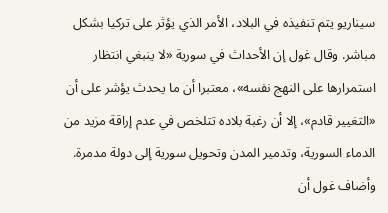سيناريو يتم تنفيذه في البلاد، الأمر الذي يؤثر على تركيا بشكل مباشر. وقال غول إن الأحداث في سورية «لا ينبغي انتظار استمرارها على النهج نفسه»، معتبرا أن ما يحدث يؤشر على أن «التغيير قادم»، إلا أن رغبة بلاده تتلخص في عدم إراقة مزيد من الدماء السورية، وتدمير المدن وتحويل سورية إلى دولة مدمرة.
وأضاف غول أن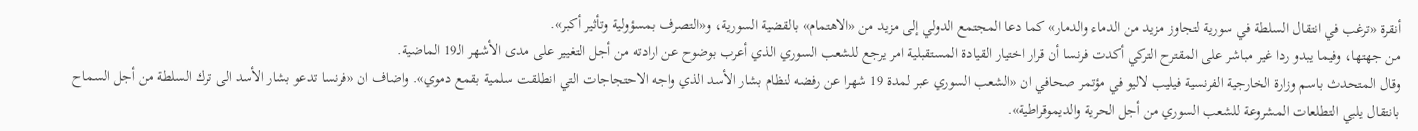أنقرة «ترغب في انتقال السلطة في سورية لتجاوز مزيد من الدماء والدمار» كما دعا المجتمع الدولي إلى مزيد من «الاهتمام» بالقضية السورية، و«التصرف بمسؤولية وتأثير أكبر».
من جهتها، وفيما يبدو ردا غير مباشر على المقترح التركي أكدت فرنسا أن قرار اختيار القيادة المستقبلية امر يرجع للشعب السوري الذي أعرب بوضوح عن ارادته من أجل التغيير على مدى الأشهر الـ19 الماضية.
وقال المتحدث باسم وزارة الخارجية الفرنسية فيليب لاليو في مؤتمر صحافي ان «الشعب السوري عبر لمدة 19 شهرا عن رفضه لنظام بشار الأسد الذي واجه الاحتجاجات التي انطلقت سلمية بقمع دموي». واضاف ان «فرنسا تدعو بشار الأسد الى ترك السلطة من أجل السماح بانتقال يلبي التطلعات المشروعة للشعب السوري من أجل الحرية والديموقراطية».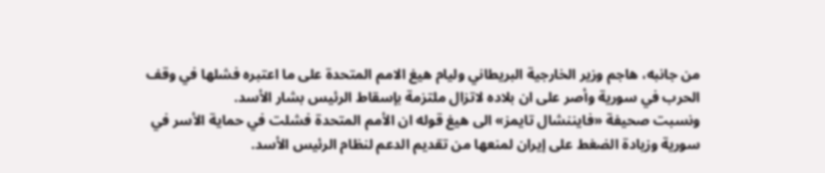من جانبه، هاجم وزير الخارجية البريطاني وليام هيغ الامم المتحدة على ما اعتبره فشلها في وقف الحرب في سورية وأصر على ان بلاده لاتزال ملتزمة بإسقاط الرئيس بشار الأسد.
ونسبت صحيفة «فايننشال تايمز» الى هيغ قوله ان الأمم المتحدة فشلت في حماية الأسر في سورية وزيادة الضغط على إيران لمنعها من تقديم الدعم لنظام الرئيس الأسد.